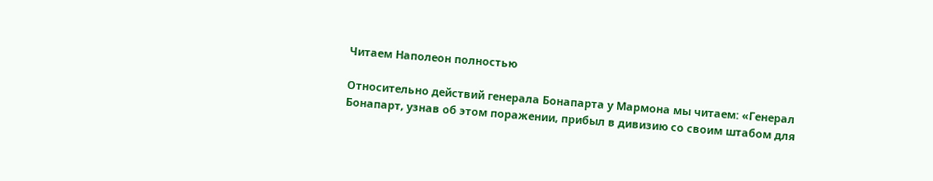Читаем Наполеон полностью

Относительно действий генерала Бонапарта у Мармона мы читаем: «Генерал Бонапарт, узнав об этом поражении, прибыл в дивизию со своим штабом для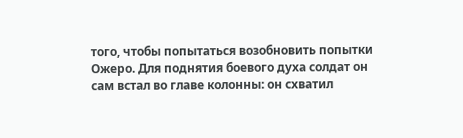того, чтобы попытаться возобновить попытки Ожеро. Для поднятия боевого духа солдат он сам встал во главе колонны: он схватил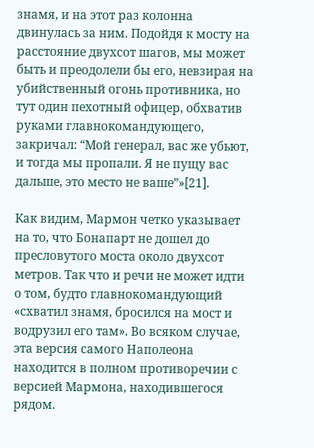знамя, и на этот раз колонна двинулась за ним. Подойдя к мосту на расстояние двухсот шагов, мы может быть и преодолели бы его, невзирая на убийственный огонь противника, но тут один пехотный офицер, обхватив руками главнокомандующего, закричал: “Мой генерал, вас же убьют, и тогда мы пропали. Я не пущу вас дальше, это место не ваше”»[21].

Как видим, Мармон четко указывает на то, что Бонапарт не дошел до пресловутого моста около двухсот метров. Так что и речи не может идти о том, будто главнокомандующий «схватил знамя, бросился на мост и водрузил его там». Во всяком случае, эта версия самого Наполеона находится в полном противоречии с версией Мармона, находившегося рядом.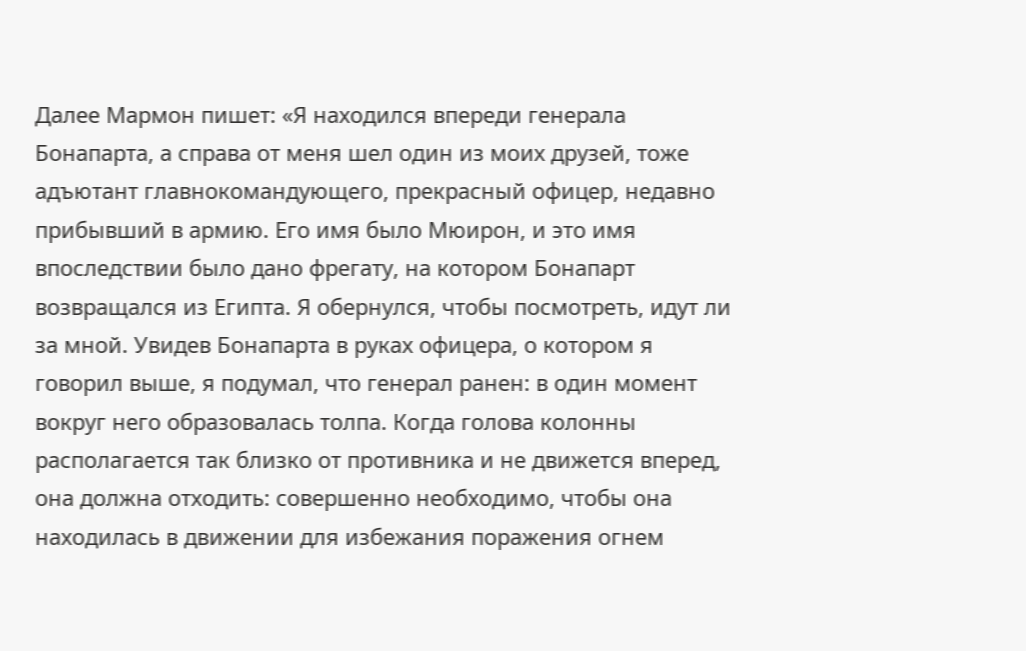Далее Мармон пишет: «Я находился впереди генерала Бонапарта, а справа от меня шел один из моих друзей, тоже адъютант главнокомандующего, прекрасный офицер, недавно прибывший в армию. Его имя было Мюирон, и это имя впоследствии было дано фрегату, на котором Бонапарт возвращался из Египта. Я обернулся, чтобы посмотреть, идут ли за мной. Увидев Бонапарта в руках офицера, о котором я говорил выше, я подумал, что генерал ранен: в один момент вокруг него образовалась толпа. Когда голова колонны располагается так близко от противника и не движется вперед, она должна отходить: совершенно необходимо, чтобы она находилась в движении для избежания поражения огнем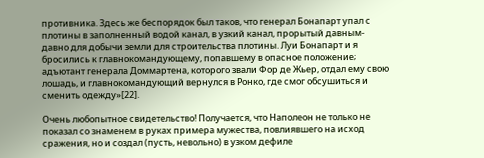противника. Здесь же беспорядок был таков, что генерал Бонапарт упал с плотины в заполненный водой канал, в узкий канал, прорытый давным-давно для добычи земли для строительства плотины. Луи Бонапарт и я бросились к главнокомандующему, попавшему в опасное положение; адъютант генерала Доммартена, которого звали Фор де Жьер, отдал ему свою лошадь, и главнокомандующий вернулся в Ронко, где смог обсушиться и сменить одежду»[22].

Очень любопытное свидетельство! Получается, что Наполеон не только не показал со знаменем в руках примера мужества, повлиявшего на исход сражения, но и создал (пусть, невольно) в узком дефиле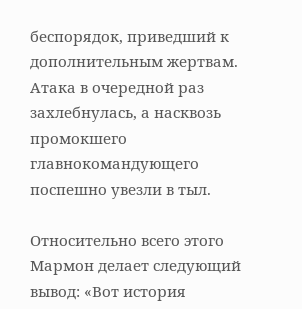беспорядок, приведший к дополнительным жертвам. Атака в очередной раз захлебнулась, а насквозь промокшего главнокомандующего поспешно увезли в тыл.

Относительно всего этого Мармон делает следующий вывод: «Вот история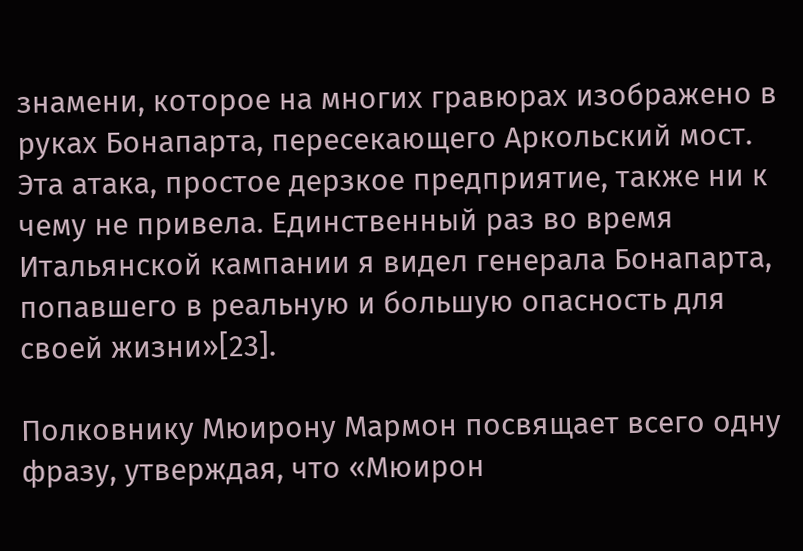знамени, которое на многих гравюрах изображено в руках Бонапарта, пересекающего Аркольский мост. Эта атака, простое дерзкое предприятие, также ни к чему не привела. Единственный раз во время Итальянской кампании я видел генерала Бонапарта, попавшего в реальную и большую опасность для своей жизни»[23].

Полковнику Мюирону Мармон посвящает всего одну фразу, утверждая, что «Мюирон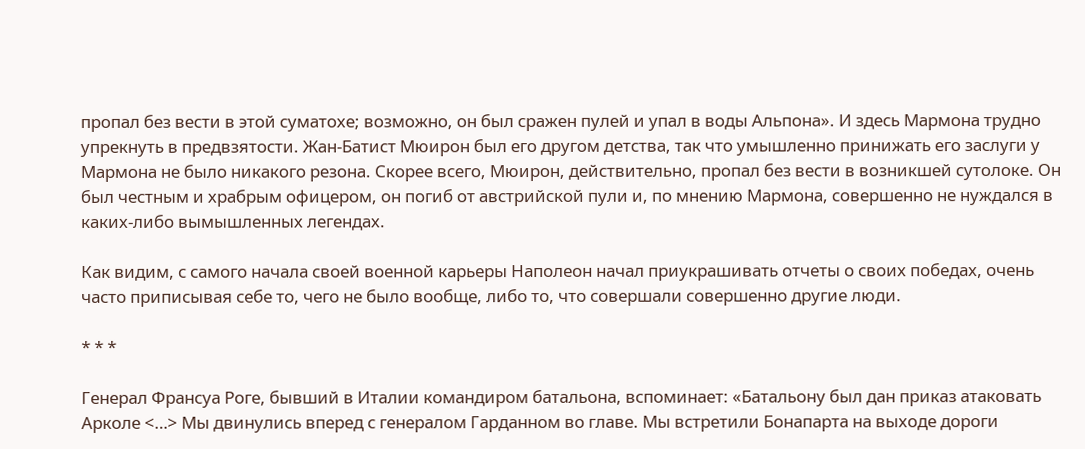пропал без вести в этой суматохе; возможно, он был сражен пулей и упал в воды Альпона». И здесь Мармона трудно упрекнуть в предвзятости. Жан-Батист Мюирон был его другом детства, так что умышленно принижать его заслуги у Мармона не было никакого резона. Скорее всего, Мюирон, действительно, пропал без вести в возникшей сутолоке. Он был честным и храбрым офицером, он погиб от австрийской пули и, по мнению Мармона, совершенно не нуждался в каких-либо вымышленных легендах.

Как видим, с самого начала своей военной карьеры Наполеон начал приукрашивать отчеты о своих победах, очень часто приписывая себе то, чего не было вообще, либо то, что совершали совершенно другие люди.

* * *

Генерал Франсуа Роге, бывший в Италии командиром батальона, вспоминает: «Батальону был дан приказ атаковать Арколе <…> Мы двинулись вперед с генералом Гарданном во главе. Мы встретили Бонапарта на выходе дороги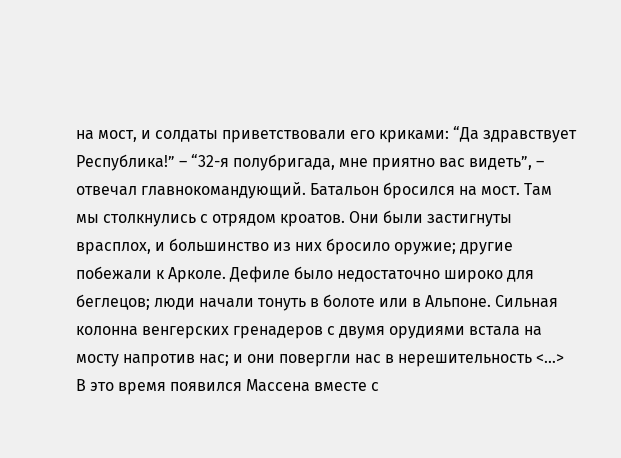на мост, и солдаты приветствовали его криками: “Да здравствует Республика!” – “32-я полубригада, мне приятно вас видеть”, – отвечал главнокомандующий. Батальон бросился на мост. Там мы столкнулись с отрядом кроатов. Они были застигнуты врасплох, и большинство из них бросило оружие; другие побежали к Арколе. Дефиле было недостаточно широко для беглецов; люди начали тонуть в болоте или в Альпоне. Сильная колонна венгерских гренадеров с двумя орудиями встала на мосту напротив нас; и они повергли нас в нерешительность <…> В это время появился Массена вместе с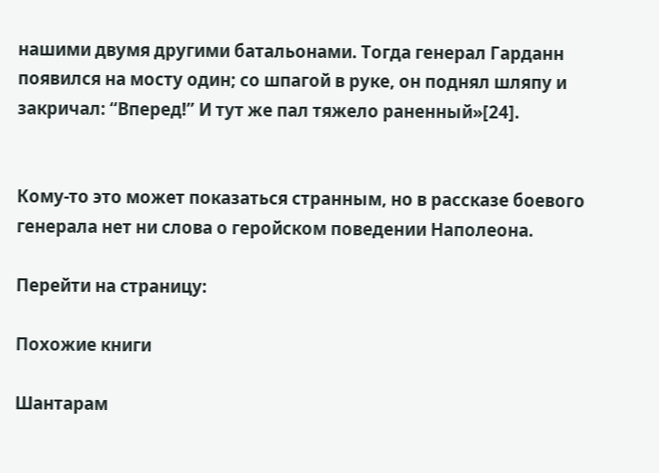нашими двумя другими батальонами. Тогда генерал Гарданн появился на мосту один; со шпагой в руке, он поднял шляпу и закричал: “Вперед!” И тут же пал тяжело раненный»[24].


Кому-то это может показаться странным, но в рассказе боевого генерала нет ни слова о геройском поведении Наполеона.

Перейти на страницу:

Похожие книги

Шантарам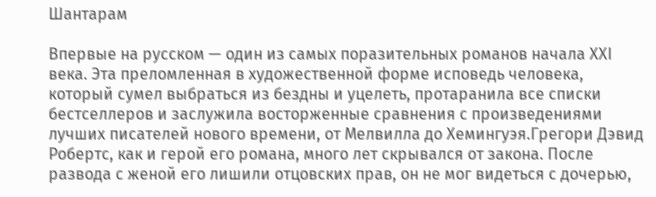Шантарам

Впервые на русском — один из самых поразительных романов начала XXI века. Эта преломленная в художественной форме исповедь человека, который сумел выбраться из бездны и уцелеть, протаранила все списки бестселлеров и заслужила восторженные сравнения с произведениями лучших писателей нового времени, от Мелвилла до Хемингуэя.Грегори Дэвид Робертс, как и герой его романа, много лет скрывался от закона. После развода с женой его лишили отцовских прав, он не мог видеться с дочерью,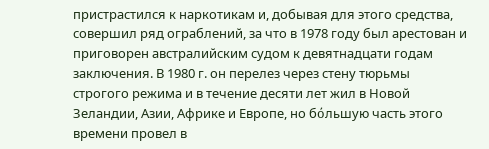пристрастился к наркотикам и, добывая для этого средства, совершил ряд ограблений, за что в 1978 году был арестован и приговорен австралийским судом к девятнадцати годам заключения. В 1980 г. он перелез через стену тюрьмы строгого режима и в течение десяти лет жил в Новой Зеландии, Азии, Африке и Европе, но бόльшую часть этого времени провел в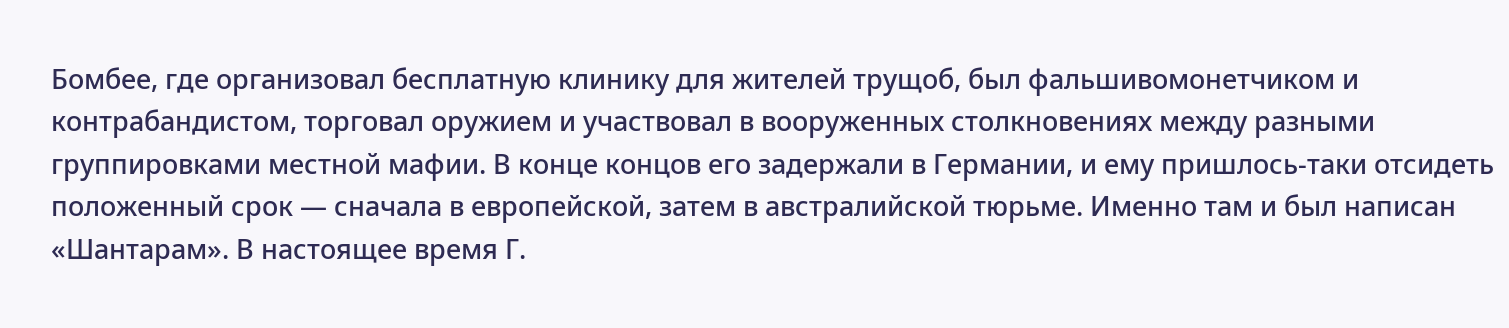Бомбее, где организовал бесплатную клинику для жителей трущоб, был фальшивомонетчиком и контрабандистом, торговал оружием и участвовал в вооруженных столкновениях между разными группировками местной мафии. В конце концов его задержали в Германии, и ему пришлось-таки отсидеть положенный срок — сначала в европейской, затем в австралийской тюрьме. Именно там и был написан «Шантарам». В настоящее время Г.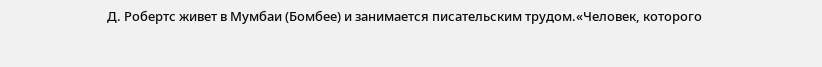Д. Робертс живет в Мумбаи (Бомбее) и занимается писательским трудом.«Человек, которого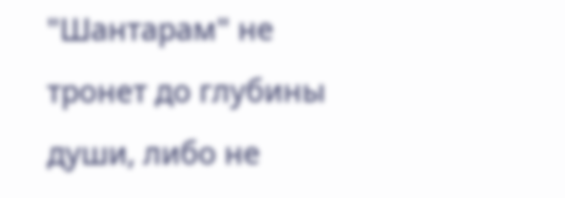"Шантарам" не тронет до глубины души, либо не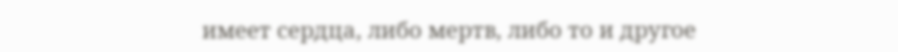имеет сердца, либо мертв, либо то и другое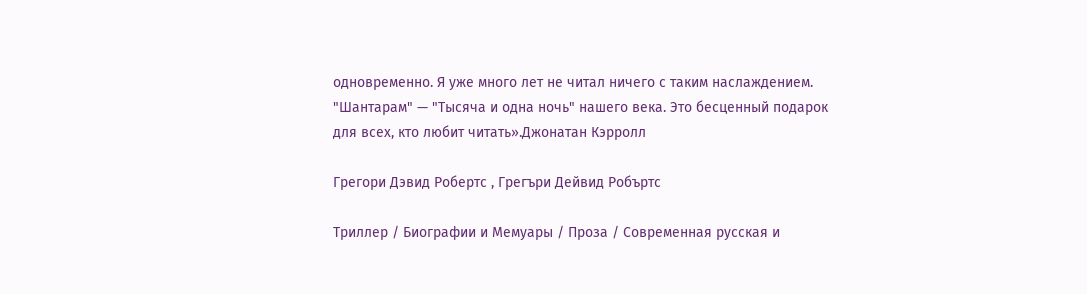одновременно. Я уже много лет не читал ничего с таким наслаждением. "Шантарам" — "Тысяча и одна ночь" нашего века. Это бесценный подарок для всех, кто любит читать».Джонатан Кэрролл

Грегори Дэвид Робертс , Грегъри Дейвид Робъртс

Триллер / Биографии и Мемуары / Проза / Современная русская и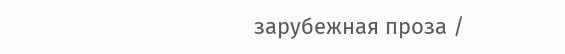зарубежная проза /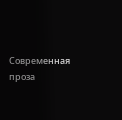Современная проза